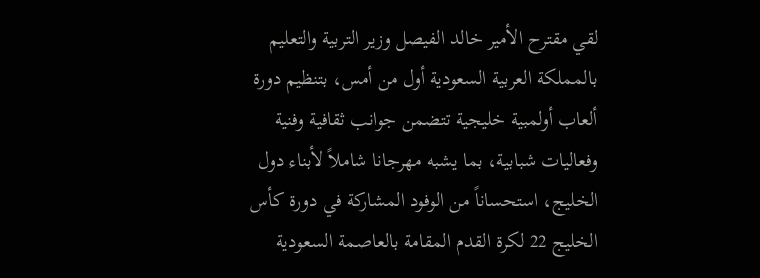لقي مقترح الأمير خالد الفيصل وزير التربية والتعليم بالمملكة العربية السعودية أول من أمس، بتنظيم دورة ألعاب أولمبية خليجية تتضمن جوانب ثقافية وفنية وفعاليات شبابية، بما يشبه مهرجانا شاملاً لأبناء دول الخليج، استحساناً من الوفود المشاركة في دورة كأس الخليج 22 لكرة القدم المقامة بالعاصمة السعودية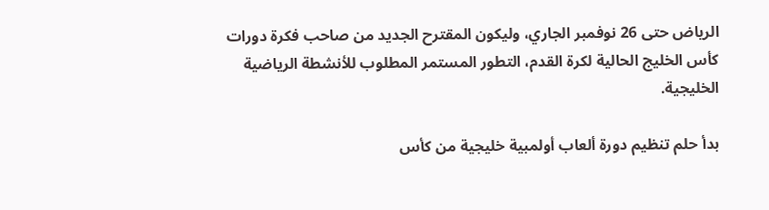الرياض حتى 26 نوفمبر الجاري، وليكون المقترح الجديد من صاحب فكرة دورات كأس الخليج الحالية لكرة القدم، التطور المستمر المطلوب للأنشطة الرياضية الخليجية.

بدأ حلم تنظيم دورة ألعاب أولمبية خليجية من كأس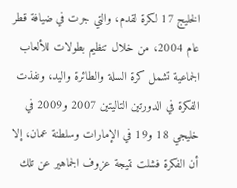الخليج 17 لكرة لقدم، والتي جرت في ضيافة قطر عام 2004، من خلال تنظيم بطولات للألعاب الجماعية تشمل كرة السلة والطائرة واليد، ونفذت الفكرة في الدورتين التاليتين 2007 و2009 في خليجي 18 و19 في الإمارات وسلطنة عمان، إلا أن الفكرة فشلت نتيجة عزوف الجماهير عن تلك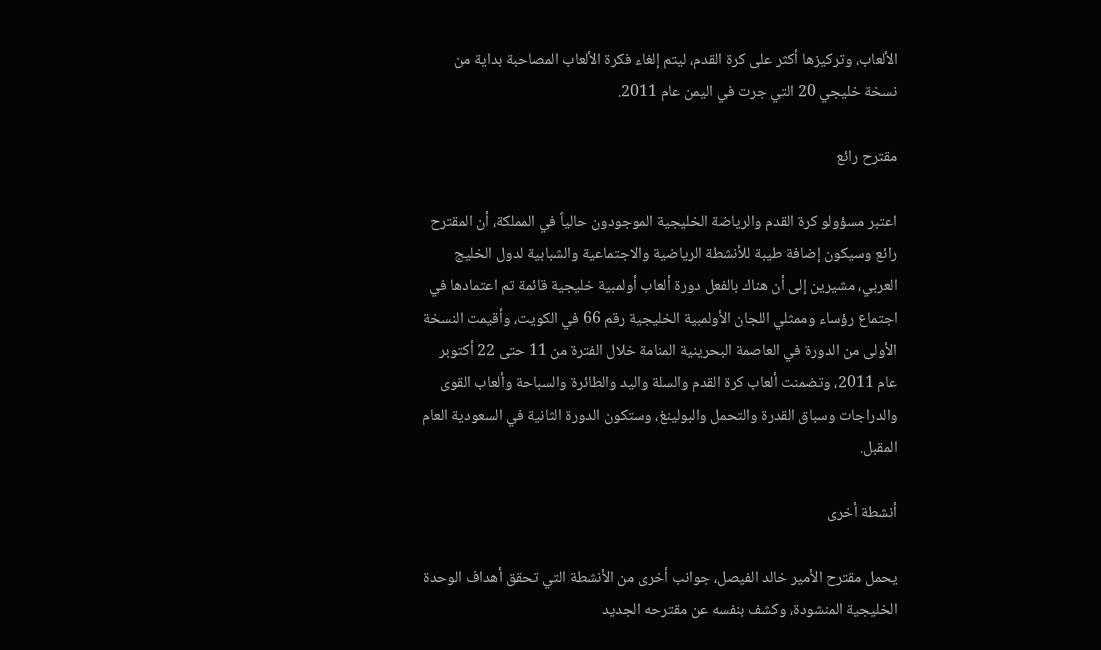الألعاب، وتركيزها أكثر على كرة القدم، ليتم إلغاء فكرة الألعاب المصاحبة بداية من نسخة خليجي 20 التي جرت في اليمن عام 2011.

مقترح رائع

اعتبر مسؤولو كرة القدم والرياضة الخليجية الموجودون حالياً في المملكة، أن المقترح رائع وسيكون إضافة طيبة للأنشطة الرياضية والاجتماعية والشبابية لدول الخليج العربي، مشيرين إلى أن هناك بالفعل دورة ألعاب أولمبية خليجية قائمة تم اعتمادها في اجتماع رؤساء وممثلي اللجان الأولمبية الخليجية رقم 66 في الكويت، وأقيمت النسخة الأولى من الدورة في العاصمة البحرينية المنامة خلال الفترة من 11 حتى 22 أكتوبر عام 2011، وتضمنت ألعاب كرة القدم والسلة واليد والطائرة والسباحة وألعاب القوى والدراجات وسباق القدرة والتحمل والبولينغ، وستكون الدورة الثانية في السعودية العام المقبل.

أنشطة أخرى

يحمل مقترح الأمير خالد الفيصل، جوانب أخرى من الأنشطة التي تحقق أهداف الوحدة الخليجية المنشودة، وكشف بنفسه عن مقترحه الجديد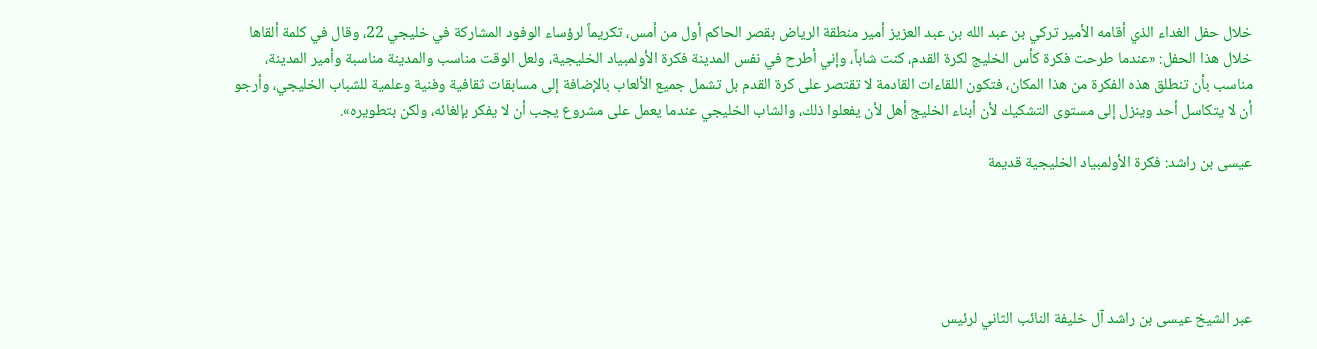خلال حفل الغداء الذي أقامه الأمير تركي بن عبد الله بن عبد العزيز أمير منطقة الرياض بقصر الحاكم أول من أمس، تكريماً لرؤساء الوفود المشاركة في خليجي 22، وقال في كلمة ألقاها خلال هذا الحفل: «عندما طرحت فكرة كأس الخليج لكرة القدم، كنت شاباً، وإني أطرح في نفس المدينة فكرة الأولمبياد الخليجية، ولعل الوقت مناسب والمدينة مناسبة وأمير المدينة، مناسب بأن تنطلق هذه الفكرة من هذا المكان، فتكون اللقاءات القادمة لا تقتصر على كرة القدم بل تشمل جميع الألعاب بالإضافة إلى مسابقات ثقافية وفنية وعلمية للشباب الخليجي، وأرجو أن لا يتكاسل أحد وينزل إلى مستوى التشكيك لأن أبناء الخليج أهل لأن يفعلوا ذلك، والشاب الخليجي عندما يعمل على مشروع يجب أن لا يفكر بإلغائه، ولكن بتطويره».

عيسى بن راشد: فكرة الأولمبياد الخليجية قديمة





عبر الشيخ عيسى بن راشد آل خليفة النائب الثاني لرئيس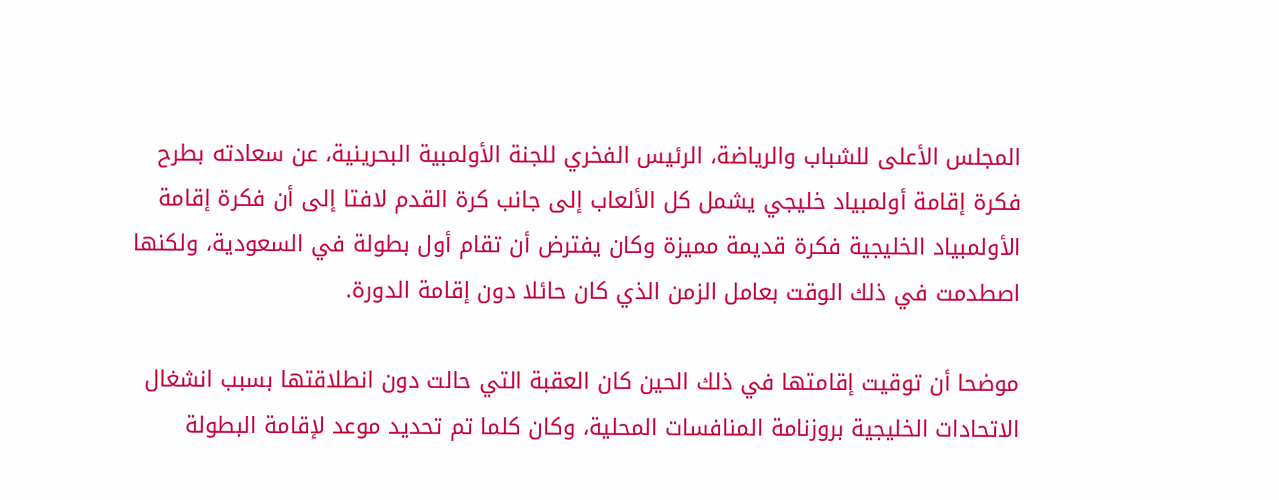المجلس الأعلى للشباب والرياضة، الرئيس الفخري للجنة الأولمبية البحرينية، عن سعادته بطرح فكرة إقامة أولمبياد خليجي يشمل كل الألعاب إلى جانب كرة القدم لافتا إلى أن فكرة إقامة الأولمبياد الخليجية فكرة قديمة مميزة وكان يفترض أن تقام أول بطولة في السعودية، ولكنها اصطدمت في ذلك الوقت بعامل الزمن الذي كان حائلا دون إقامة الدورة.

موضحا أن توقيت إقامتها في ذلك الحين كان العقبة التي حالت دون انطلاقتها بسبب انشغال الاتحادات الخليجية بروزنامة المنافسات المحلية، وكان كلما تم تحديد موعد لإقامة البطولة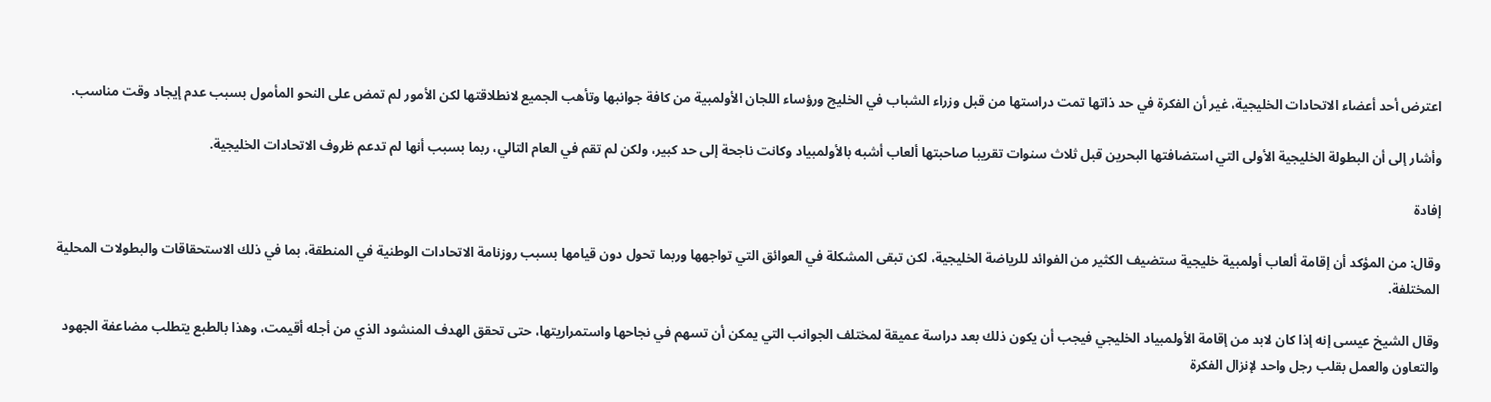اعترض أحد أعضاء الاتحادات الخليجية، غير أن الفكرة في حد ذاتها تمت دراستها من قبل وزراء الشباب في الخليج ورؤساء اللجان الأولمبية من كافة جوانبها وتأهب الجميع لانطلاقتها لكن الأمور لم تمض على النحو المأمول بسبب عدم إيجاد وقت مناسب.

وأشار إلى أن البطولة الخليجية الأولى التي استضافتها البحرين قبل ثلاث سنوات تقريبا صاحبتها ألعاب أشبه بالأولمبياد وكانت ناجحة إلى حد كبير، ولكن لم تقم في العام التالي، ربما بسبب أنها لم تدعم ظروف الاتحادات الخليجية.

إفادة

وقال: من المؤكد أن إقامة ألعاب أولمبية خليجية ستضيف الكثير من الفوائد للرياضة الخليجية، لكن تبقى المشكلة في العوائق التي تواجهها وربما تحول دون قيامها بسبب روزنامة الاتحادات الوطنية في المنطقة، بما في ذلك الاستحقاقات والبطولات المحلية المختلفة.

وقال الشيخ عيسى إنه إذا كان لابد من إقامة الأولمبياد الخليجي فيجب أن يكون ذلك بعد دراسة عميقة لمختلف الجوانب التي يمكن أن تسهم في نجاحها واستمراريتها، حتى تحقق الهدف المنشود الذي من أجله أقيمت، وهذا بالطبع يتطلب مضاعفة الجهود والتعاون والعمل بقلب رجل واحد لإنزال الفكرة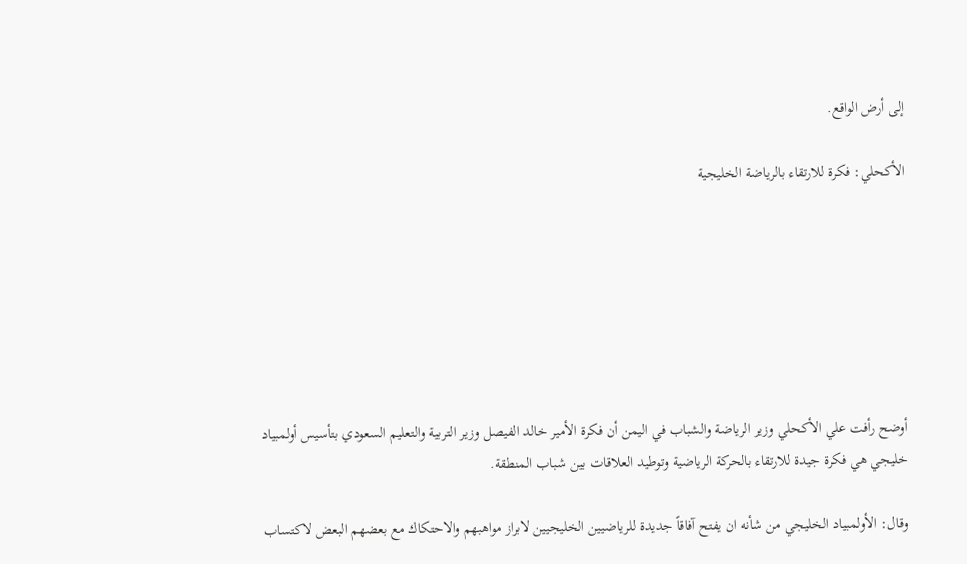إلى أرض الواقع.

الأكحلي: فكرة للارتقاء بالرياضة الخليجية







أوضح رأفت علي الأكحلي وزير الرياضة والشباب في اليمن أن فكرة الأمير خالد الفيصل وزير التربية والتعليم السعودي بتأسيس أولمبياد خليجي هي فكرة جيدة للارتقاء بالحركة الرياضية وتوطيد العلاقات بين شباب المنطقة.

وقال: الأولمبياد الخليجي من شأنه ان يفتح آفاقاً جديدة للرياضيين الخليجيين لابراز مواهبهم والاحتكاك مع بعضهم البعض لاكتساب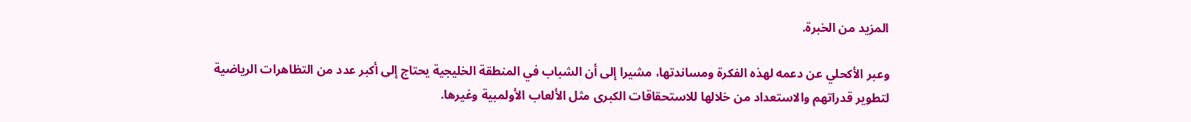المزيد من الخبرة.

وعبر الأكحلي عن دعمه لهذه الفكرة ومساندتها، مشيرا إلى أن الشباب في المنطقة الخليجية يحتاج إلى أكبر عدد من التظاهرات الرياضية لتطوير قدراتهم والاستعداد من خلالها للاستحقاقات الكبرى مثل الألعاب الأولمبية وغيرها.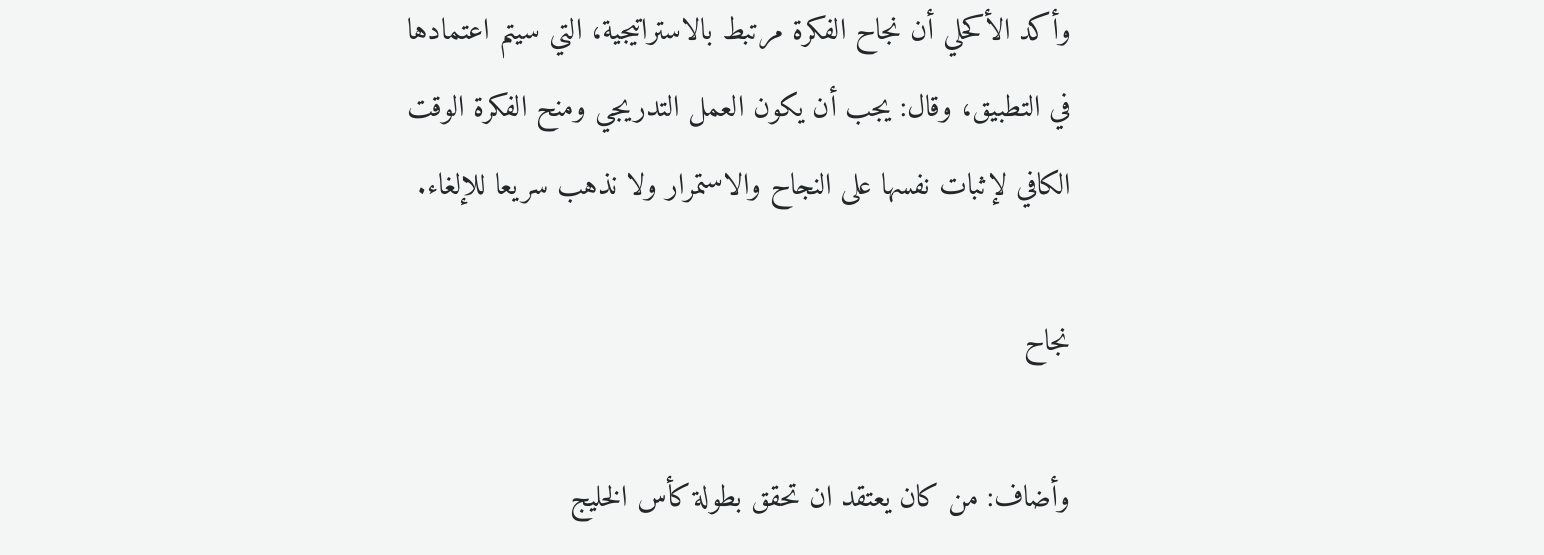وأكد الأكحلي أن نجاح الفكرة مرتبط بالاستراتيجية، التي سيتم اعتمادها في التطبيق، وقال: يجب أن يكون العمل التدريجي ومنح الفكرة الوقت الكافي لإثبات نفسها على النجاح والاستمرار ولا نذهب سريعا للإلغاء.

نجاح

وأضاف: من كان يعتقد ان تحقق بطولة كأس الخليج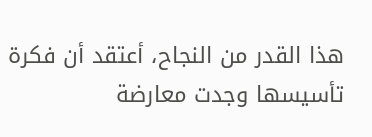هذا القدر من النجاح، أعتقد أن فكرة تأسيسها وجدت معارضة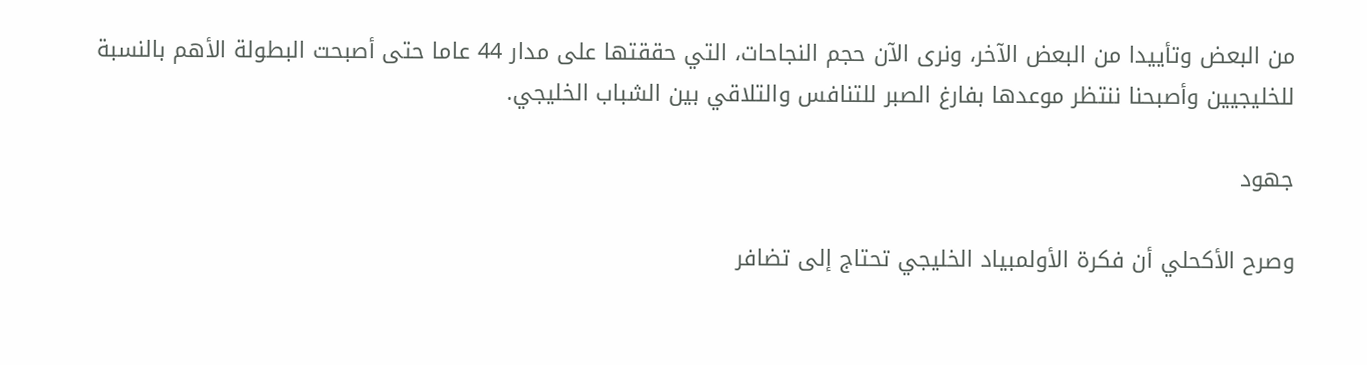من البعض وتأييدا من البعض الآخر، ونرى الآن حجم النجاحات، التي حققتها على مدار 44 عاما حتى أصبحت البطولة الأهم بالنسبة للخليجيين وأصبحنا ننتظر موعدها بفارغ الصبر للتنافس والتلاقي بين الشباب الخليجي.

جهود

وصرح الأكحلي أن فكرة الأولمبياد الخليجي تحتاج إلى تضافر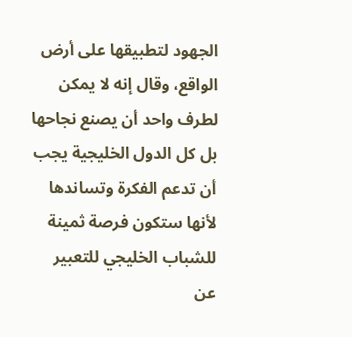الجهود لتطبيقها على أرض الواقع، وقال إنه لا يمكن لطرف واحد أن يصنع نجاحها بل كل الدول الخليجية يجب أن تدعم الفكرة وتساندها لأنها ستكون فرصة ثمينة للشباب الخليجي للتعبير عن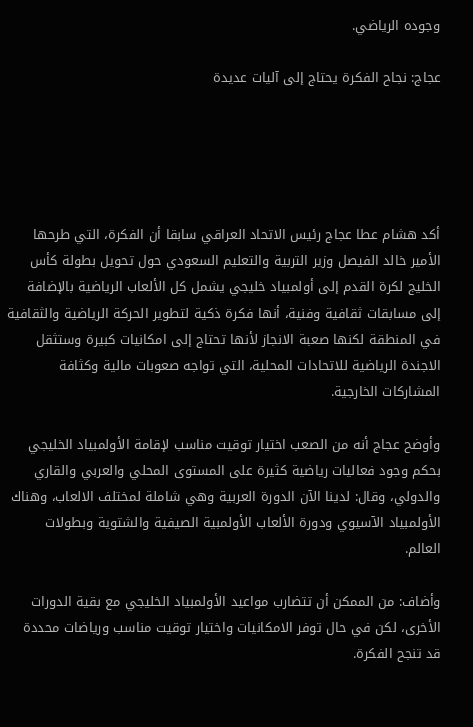وجوده الرياضي.

عجاج: نجاح الفكرة يحتاج إلى آليات عديدة





أكد هشام عطا عجاج رئيس الاتحاد العراقي سابقا أن الفكرة، التي طرحها الأمير خالد الفيصل وزير التربية والتعليم السعودي حول تحويل بطولة كأس الخليج لكرة القدم إلى أولمبياد خليجي يشمل كل الألعاب الرياضية بالإضافة إلى مسابقات ثقافية وفنية، أنها فكرة ذكية لتطوير الحركة الرياضية والثقافية في المنطقة لكنها صعبة الانجاز لأنها تحتاج إلى امكانيات كبيرة وستثقل الاجندة الرياضية للاتحادات المحلية، التي تواجه صعوبات مالية وكثافة المشاركات الخارجية.

وأوضح عجاج أنه من الصعب اختيار توقيت مناسب لإقامة الأولمبياد الخليجي بحكم وجود فعاليات رياضية كثيرة على المستوى المحلي والعربي والقاري والدولي، وقال: لدينا الآن الدورة العربية وهي شاملة لمختلف الالعاب، وهناك الأولمبياد الآسيوي ودورة الألعاب الأولمبية الصيفية والشتوية وبطولات العالم.

وأضاف: من الممكن أن تتضارب مواعيد الأولمبياد الخليجي مع بقية الدورات الأخرى، لكن في حال توفر الامكانيات واختيار توقيت مناسب ورياضات محددة قد تنجح الفكرة.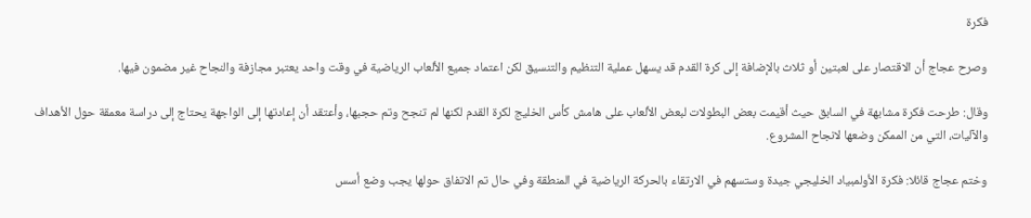فكرة

وصرح عجاج أن الاقتصار على لعبتين أو ثلاث بالإضافة إلى كرة القدم قد يسهل عملية التنظيم والتنسيق لكن اعتماد جميع الألعاب الرياضية في وقت واحد يعتبر مجازفة والنجاح غير مضمون فيها.

وقال: طرحت فكرة مشابهة في السابق حيث أقيمت بعض البطولات لبعض الألعاب على هامش كأس الخليج لكرة القدم لكنها لم تنجح وتم حجبها، وأعتقد أن إعادتها إلى الواجهة يحتاج إلى دراسة معمقة حول الأهداف والآليات، التي من الممكن وضعها لانجاح المشروع.

وختم عجاج قائلا: فكرة الأولمبياد الخليجي جيدة وستسهم في الارتقاء بالحركة الرياضية في المنطقة وفي حال تم الاتفاق حولها يجب وضع أسس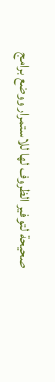صحيحة لتوفير الظروف لها للاستمرار ووضع برامج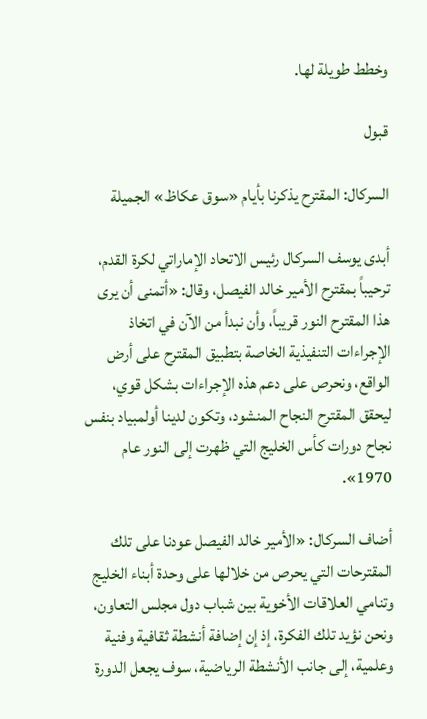وخطط طويلة لها.

قبول

السركال: المقترح يذكرنا بأيام «سوق عكاظ» الجميلة

أبدى يوسف السركال رئيس الاتحاد الإماراتي لكرة القدم، ترحيباً بمقترح الأمير خالد الفيصل، وقال: «أتمنى أن يرى هذا المقترح النور قريباً، وأن نبدأ من الآن في اتخاذ الإجراءات التنفيذية الخاصة بتطبيق المقترح على أرض الواقع، ونحرص على دعم هذه الإجراءات بشكل قوي، ليحقق المقترح النجاح المنشود، وتكون لدينا أولمبياد بنفس نجاح دورات كأس الخليج التي ظهرت إلى النور عام 1970».

أضاف السركال: «الأمير خالد الفيصل عودنا على تلك المقترحات التي يحرص من خلالها على وحدة أبناء الخليج وتنامي العلاقات الأخوية بين شباب دول مجلس التعاون، ونحن نؤيد تلك الفكرة، إذ إن إضافة أنشطة ثقافية وفنية وعلمية، إلى جانب الأنشطة الرياضية، سوف يجعل الدورة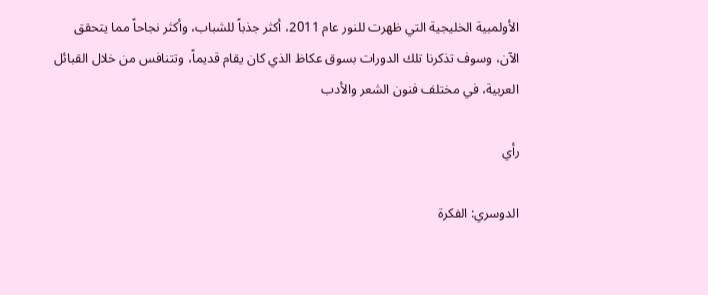الأولمبية الخليجية التي ظهرت للنور عام 2011، أكثر جذباً للشباب، وأكثر نجاحاً مما يتحقق الآن، وسوف تذكرنا تلك الدورات بسوق عكاظ الذي كان يقام قديماً، وتتنافس من خلال القبائل العربية، في مختلف فنون الشعر والأدب

رأي

الدوسري: الفكرة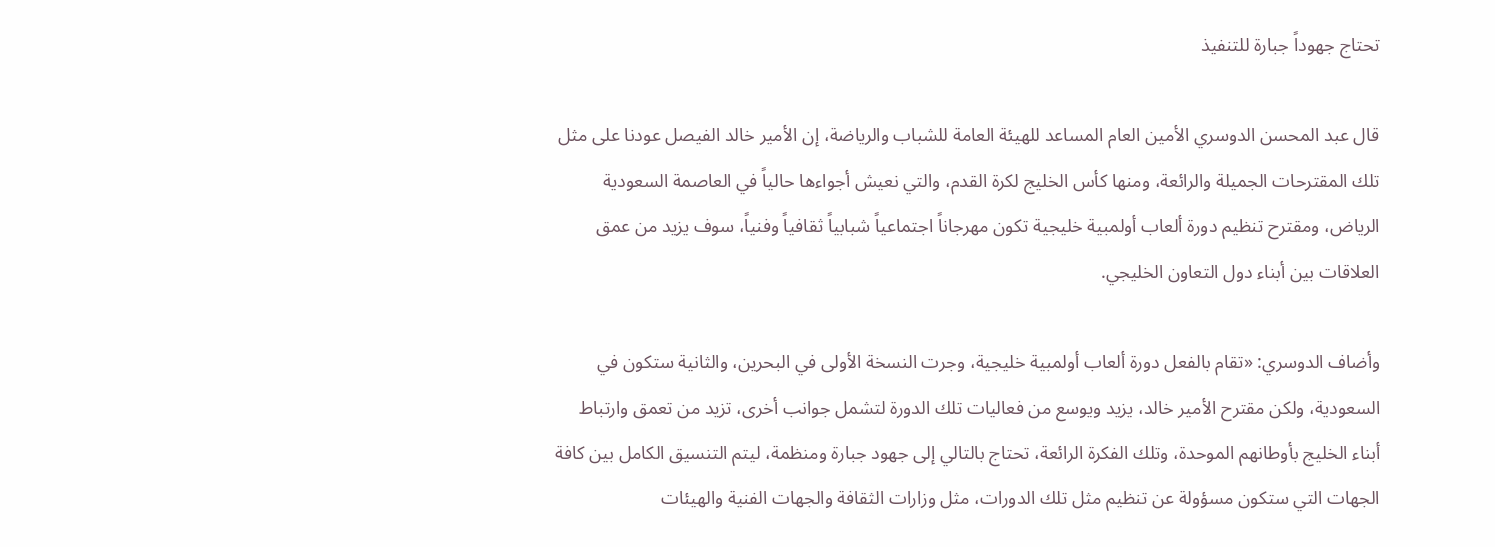تحتاج جهوداً جبارة للتنفيذ

قال عبد المحسن الدوسري الأمين العام المساعد للهيئة العامة للشباب والرياضة، إن الأمير خالد الفيصل عودنا على مثل تلك المقترحات الجميلة والرائعة، ومنها كأس الخليج لكرة القدم، والتي نعيش أجواءها حالياً في العاصمة السعودية الرياض، ومقترح تنظيم دورة ألعاب أولمبية خليجية تكون مهرجاناً اجتماعياً شبابياً ثقافياً وفنياً، سوف يزيد من عمق العلاقات بين أبناء دول التعاون الخليجي.

وأضاف الدوسري: «تقام بالفعل دورة ألعاب أولمبية خليجية، وجرت النسخة الأولى في البحرين، والثانية ستكون في السعودية، ولكن مقترح الأمير خالد، يزيد ويوسع من فعاليات تلك الدورة لتشمل جوانب أخرى، تزيد من تعمق وارتباط أبناء الخليج بأوطانهم الموحدة، وتلك الفكرة الرائعة، تحتاج بالتالي إلى جهود جبارة ومنظمة، ليتم التنسيق الكامل بين كافة الجهات التي ستكون مسؤولة عن تنظيم مثل تلك الدورات، مثل وزارات الثقافة والجهات الفنية والهيئات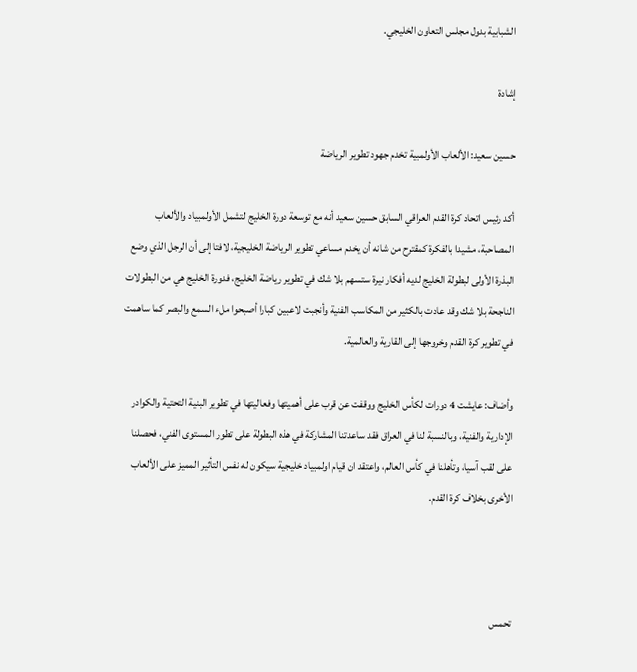الشبابية بدول مجلس التعاون الخليجي.

إشادة

حسين سعيد: الألعاب الأولمبية تخدم جهود تطوير الرياضة

أكد رئيس اتحاد كرة القدم العراقي السابق حسين سعيد أنه مع توسعة دورة الخليج لتشمل الأولمبياد والألعاب المصاحبة، مشيدا بالفكرة كمقترح من شانه أن يخدم مساعي تطوير الرياضة الخليجية، لافتا إلى أن الرجل الذي وضع البذرة الأولى لبطولة الخليج لديه أفكار نيرة ستسهم بلا شك في تطوير رياضة الخليج، فدورة الخليج هي من البطولات الناجحة بلا شك وقد عادت بالكثير من المكاسب الفنية وأنجبت لاعبين كبارا أصبحوا ملء السمع والبصر كما ساهمت في تطوير كرة القدم وخروجها إلى القارية والعالمية.

وأضاف: عايشت 4 دورات لكأس الخليج ووقفت عن قرب على أهميتها وفعاليتها في تطوير البنية التحتية والكوادر الإدارية والفنية، وبالنسبة لنا في العراق فقد ساعدتنا المشاركة في هذه البطولة على تطور المستوى الفني، فحصلنا على لقب آسيا، وتأهلنا في كأس العالم، واعتقد ان قيام اولمبياد خليجية سيكون له نفس التأثير المميز على الألعاب الأخرى بخلاف كرة القدم.



تحمس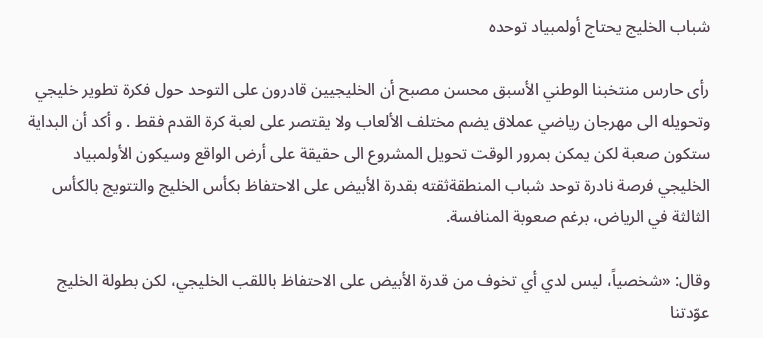شباب الخليج يحتاج أولمبياد توحده

رأى حارس منتخبنا الوطني الأسبق محسن مصبح أن الخليجيين قادرون على التوحد حول فكرة تطوير خليجي وتحويله الى مهرجان رياضي عملاق يضم مختلف الألعاب ولا يقتصر على لعبة كرة القدم فقط . و أكد أن البداية ستكون صعبة لكن يمكن بمرور الوقت تحويل المشروع الى حقيقة على أرض الواقع وسيكون الأولمبياد الخليجي فرصة نادرة توحد شباب المنطقةثقته بقدرة الأبيض على الاحتفاظ بكأس الخليج والتتويج بالكأس الثالثة في الرياض، برغم صعوبة المنافسة.

وقال: «شخصياً، ليس لدي أي تخوف من قدرة الأبيض على الاحتفاظ باللقب الخليجي، لكن بطولة الخليج عوّدتنا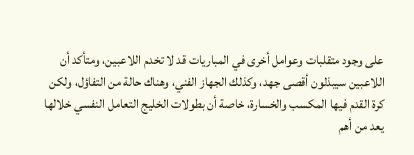على وجود متقلبات وعوامل أخرى في المباريات قد لا تخدم اللاعبين، ومتأكد أن اللاعبين سيبذلون أقصى جهد، وكذلك الجهاز الفني، وهناك حالة من التفاؤل، ولكن كرة القدم فيها المكسب والخسارة، خاصة أن بطولات الخليج التعامل النفسي خلالها يعد من أهم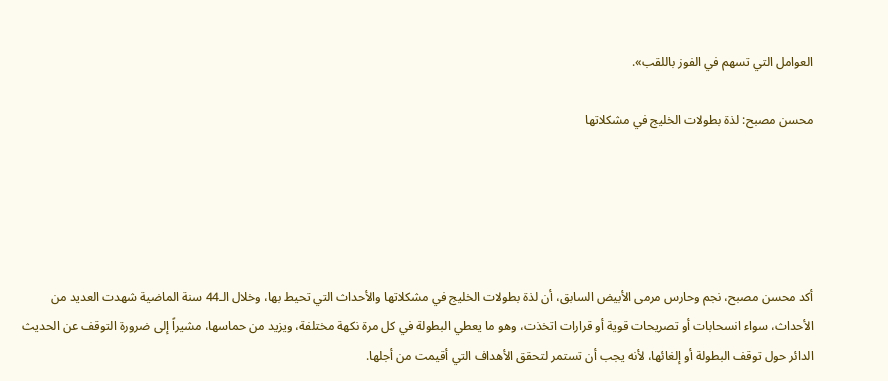العوامل التي تسهم في الفوز باللقب».

محسن مصبح: لذة بطولات الخليج في مشكلاتها





أكد محسن مصبح، نجم وحارس مرمى الأبيض السابق، أن لذة بطولات الخليج في مشكلاتها والأحداث التي تحيط بها، وخلال الـ44 سنة الماضية شهدت العديد من الأحداث، سواء انسحابات أو تصريحات قوية أو قرارات اتخذت، وهو ما يعطي البطولة في كل مرة نكهة مختلفة، ويزيد من حماسها، مشيراً إلى ضرورة التوقف عن الحديث الدائر حول توقف البطولة أو إلغائها، لأنه يجب أن تستمر لتحقق الأهداف التي أقيمت من أجلها.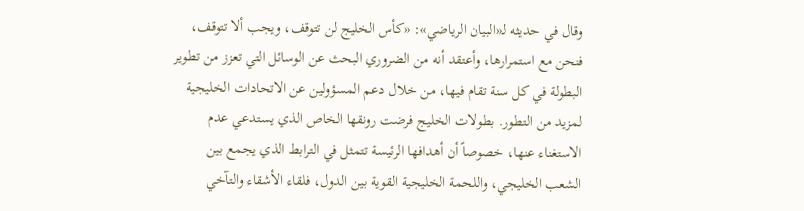وقال في حديثه لـ«البيان الرياضي»: «كأس الخليج لن تتوقف، ويجب ألا تتوقف، فنحن مع استمرارها، وأعتقد أنه من الضروري البحث عن الوسائل التي تعزز من تطوير البطولة في كل سنة تقام فيها، من خلال دعم المسؤولين عن الاتحادات الخليجية لمزيد من التطور. بطولات الخليج فرضت رونقها الخاص الذي يستدعي عدم الاستغناء عنها، خصوصاً أن أهدافها الرئيسة تتمثل في الترابط الذي يجمع بين الشعب الخليجي، واللحمة الخليجية القوية بين الدول، فلقاء الأشقاء والتآخي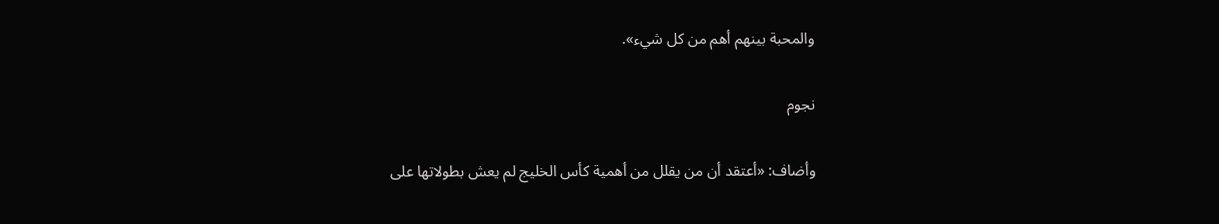والمحبة بينهم أهم من كل شيء».

نجوم

وأضاف: «أعتقد أن من يقلل من أهمية كأس الخليج لم يعش بطولاتها على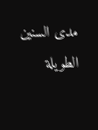مدى السنين الطويلة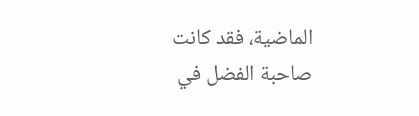الماضية، فقد كانت صاحبة الفضل في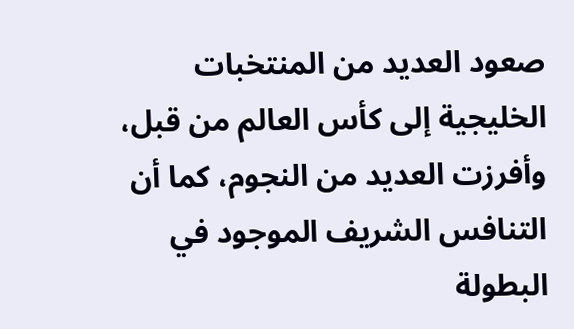صعود العديد من المنتخبات الخليجية إلى كأس العالم من قبل، وأفرزت العديد من النجوم، كما أن التنافس الشريف الموجود في البطولة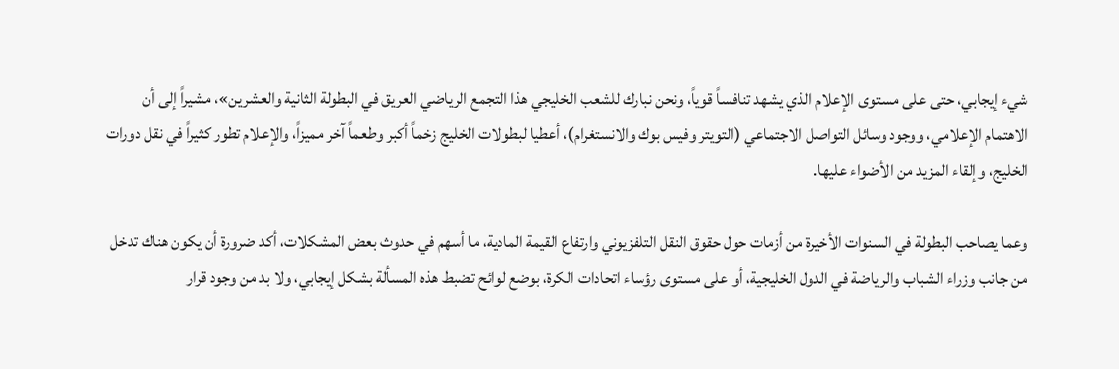شيء إيجابي، حتى على مستوى الإعلام الذي يشهد تنافساً قوياً، ونحن نبارك للشعب الخليجي هذا التجمع الرياضي العريق في البطولة الثانية والعشرين»، مشيراً إلى أن الاهتمام الإعلامي، ووجود وسائل التواصل الاجتماعي (التويتر وفيس بوك والانستغرام)، أعطيا لبطولات الخليج زخماً أكبر وطعماً آخر مميزاً، والإعلام تطور كثيراً في نقل دورات الخليج، وإلقاء المزيد من الأضواء عليها.

وعما يصاحب البطولة في السنوات الأخيرة من أزمات حول حقوق النقل التلفزيوني وارتفاع القيمة المادية، ما أسهم في حدوث بعض المشكلات، أكد ضرورة أن يكون هناك تدخل من جانب وزراء الشباب والرياضة في الدول الخليجية، أو على مستوى رؤساء اتحادات الكرة، بوضع لوائح تضبط هذه المسألة بشكل إيجابي، ولا بد من وجود قرار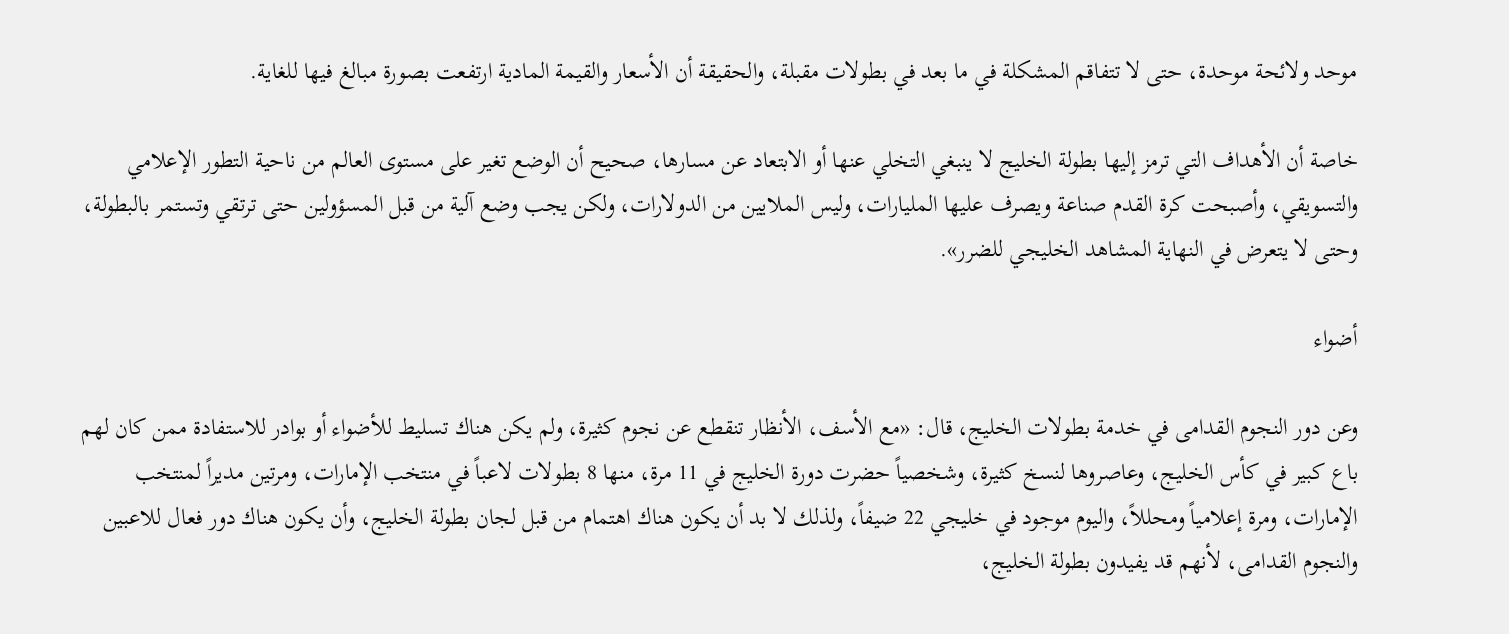موحد ولائحة موحدة، حتى لا تتفاقم المشكلة في ما بعد في بطولات مقبلة، والحقيقة أن الأسعار والقيمة المادية ارتفعت بصورة مبالغ فيها للغاية.

خاصة أن الأهداف التي ترمز إليها بطولة الخليج لا ينبغي التخلي عنها أو الابتعاد عن مسارها، صحيح أن الوضع تغير على مستوى العالم من ناحية التطور الإعلامي والتسويقي، وأصبحت كرة القدم صناعة ويصرف عليها المليارات، وليس الملايين من الدولارات، ولكن يجب وضع آلية من قبل المسؤولين حتى ترتقي وتستمر بالبطولة، وحتى لا يتعرض في النهاية المشاهد الخليجي للضرر».

أضواء

وعن دور النجوم القدامى في خدمة بطولات الخليج، قال: «مع الأسف، الأنظار تنقطع عن نجوم كثيرة، ولم يكن هناك تسليط للأضواء أو بوادر للاستفادة ممن كان لهم باع كبير في كأس الخليج، وعاصروها لنسخ كثيرة، وشخصياً حضرت دورة الخليج في 11 مرة، منها 8 بطولات لاعباً في منتخب الإمارات، ومرتين مديراً لمنتخب الإمارات، ومرة إعلامياً ومحللاً، واليوم موجود في خليجي 22 ضيفاً، ولذلك لا بد أن يكون هناك اهتمام من قبل لجان بطولة الخليج، وأن يكون هناك دور فعال للاعبين والنجوم القدامى، لأنهم قد يفيدون بطولة الخليج،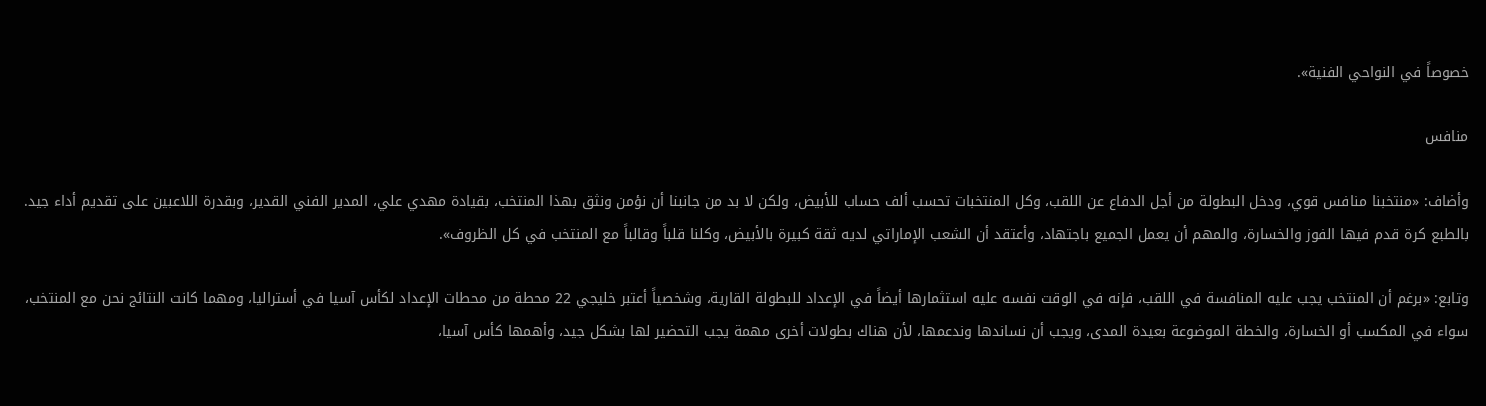خصوصاً في النواحي الفنية».

منافس

وأضاف: «منتخبنا منافس قوي، ودخل البطولة من أجل الدفاع عن اللقب، وكل المنتخبات تحسب ألف حساب للأبيض، ولكن لا بد من جانبنا أن نؤمن ونثق بهذا المنتخب، بقيادة مهدي علي، المدير الفني القدير، وبقدرة اللاعبين على تقديم أداء جيد. بالطبع كرة قدم فيها الفوز والخسارة، والمهم أن يعمل الجميع باجتهاد، وأعتقد أن الشعب الإماراتي لديه ثقة كبيرة بالأبيض، وكلنا قلباً وقالباً مع المنتخب في كل الظروف».

وتابع: «برغم أن المنتخب يجب عليه المنافسة في اللقب، فإنه في الوقت نفسه عليه استثمارها أيضاً في الإعداد للبطولة القارية، وشخصياً أعتبر خليجي 22 محطة من محطات الإعداد لكأس آسيا في أستراليا، ومهما كانت النتائج نحن مع المنتخب، سواء في المكسب أو الخسارة، والخطة الموضوعة بعيدة المدى، ويجب أن نساندها وندعمها، لأن هناك بطولات أخرى مهمة يجب التحضير لها بشكل جيد، وأهمها كأس آسيا،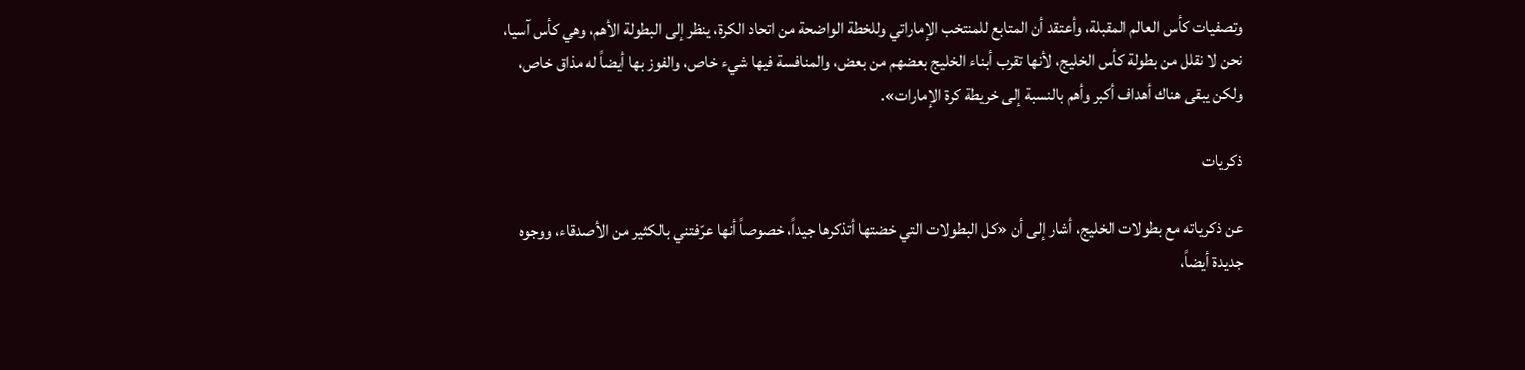وتصفيات كأس العالم المقبلة، وأعتقد أن المتابع للمنتخب الإماراتي وللخطة الواضحة من اتحاد الكرة، ينظر إلى البطولة الأهم، وهي كأس آسيا، نحن لا نقلل من بطولة كأس الخليج، لأنها تقرب أبناء الخليج بعضهم من بعض، والمنافسة فيها شيء خاص، والفوز بها أيضاً له مذاق خاص، ولكن يبقى هناك أهداف أكبر وأهم بالنسبة إلى خريطة كرة الإمارات».

ذكريات

عن ذكرياته مع بطولات الخليج، أشار إلى أن «كل البطولات التي خضتها أتذكرها جيداً، خصوصاً أنها عرّفتني بالكثير من الأصدقاء، ووجوه جديدة أيضاً،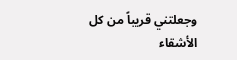وجعلتني قريباً من كل الأشقاء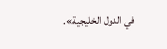في الدول الخليجية».